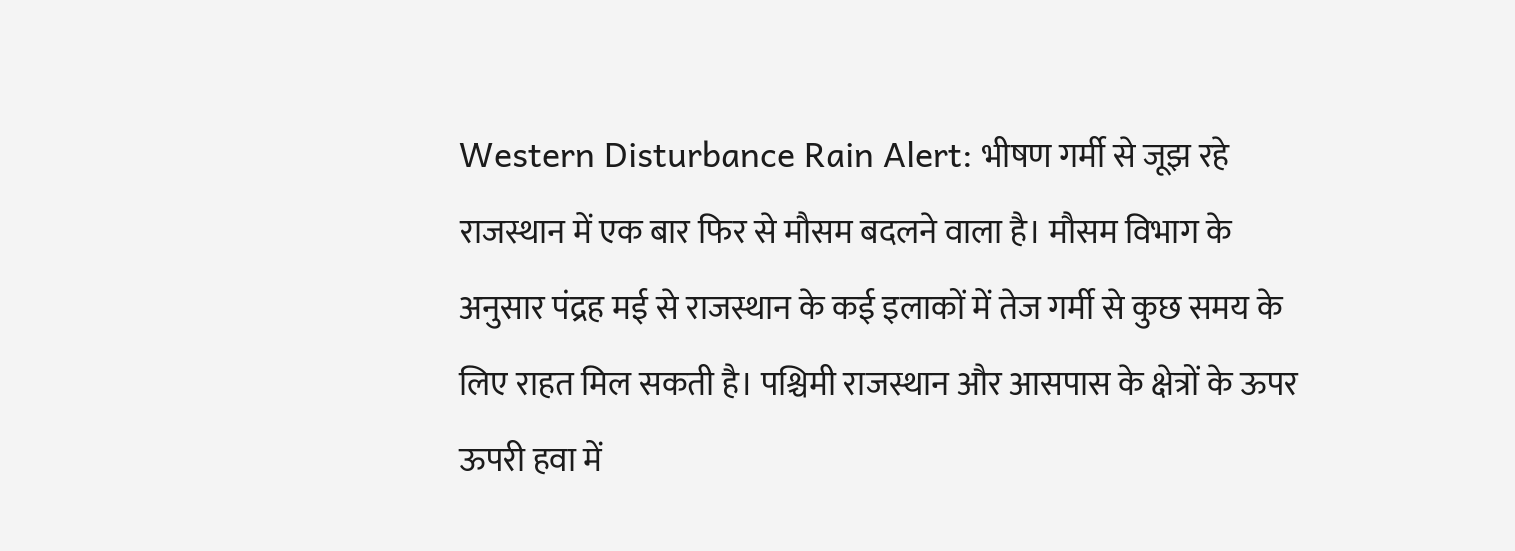Western Disturbance Rain Alert: भीषण गर्मी से जूझ रहे राजस्थान में एक बार फिर से मौसम बदलने वाला है। मौसम विभाग के अनुसार पंद्रह मई से राजस्थान के कई इलाकों में तेज गर्मी से कुछ समय के लिए राहत मिल सकती है। पश्चिमी राजस्थान और आसपास के क्षेत्रों के ऊपर ऊपरी हवा में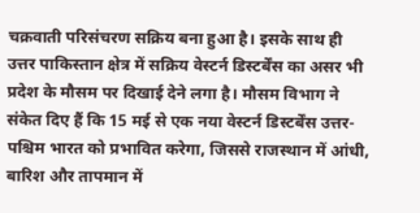चक्रवाती परिसंचरण सक्रिय बना हुआ है। इसके साथ ही उत्तर पाकिस्तान क्षेत्र में सक्रिय वेस्टर्न डिस्टर्बेंस का असर भी प्रदेश के मौसम पर दिखाई देने लगा है। मौसम विभाग ने संकेत दिए हैं कि 15 मई से एक नया वेस्टर्न डिस्टर्बेंस उत्तर-पश्चिम भारत को प्रभावित करेगा, जिससे राजस्थान में आंधी, बारिश और तापमान में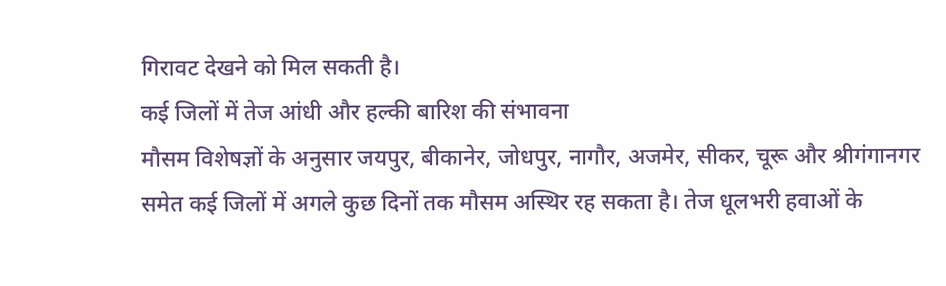गिरावट देखने को मिल सकती है।
कई जिलों में तेज आंधी और हल्की बारिश की संभावना
मौसम विशेषज्ञों के अनुसार जयपुर, बीकानेर, जोधपुर, नागौर, अजमेर, सीकर, चूरू और श्रीगंगानगर समेत कई जिलों में अगले कुछ दिनों तक मौसम अस्थिर रह सकता है। तेज धूलभरी हवाओं के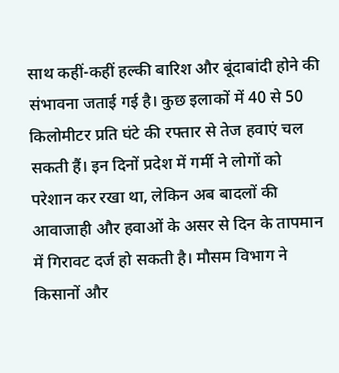साथ कहीं-कहीं हल्की बारिश और बूंदाबांदी होने की संभावना जताई गई है। कुछ इलाकों में 40 से 50 किलोमीटर प्रति घंटे की रफ्तार से तेज हवाएं चल सकती हैं। इन दिनों प्रदेश में गर्मी ने लोगों को परेशान कर रखा था, लेकिन अब बादलों की आवाजाही और हवाओं के असर से दिन के तापमान में गिरावट दर्ज हो सकती है। मौसम विभाग ने किसानों और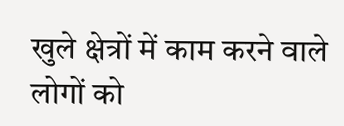खुले क्षेत्रों में काम करने वाले लोगों को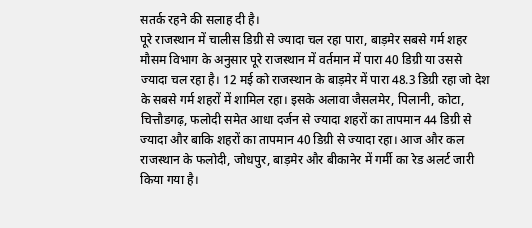सतर्क रहने की सलाह दी है।
पूरे राजस्थान में चालीस डिग्री से ज्यादा चल रहा पारा, बाड़मेर सबसे गर्म शहर
मौसम विभाग के अनुसार पूरे राजस्थान में वर्तमान में पारा 40 डिग्री या उससे ज्यादा चल रहा है। 12 मई को राजस्थान के बाड़मेर में पारा 48.3 डिग्री रहा जो देश के सबसे गर्म शहरों में शामिल रहा। इसके अलावा जैसलमेर, पिलानी, कोटा, चित्तौडगढ़, फलोदी समेत आधा दर्जन से ज्यादा शहरों का तापमान 44 डिग्री से ज्यादा और बाकि शहरों का तापमान 40 डिग्री से ज्यादा रहा। आज और कल राजस्थान के फलोदी, जोधपुर, बाड़मेर और बीकानेर में गर्मी का रेड अलर्ट जारी किया गया है।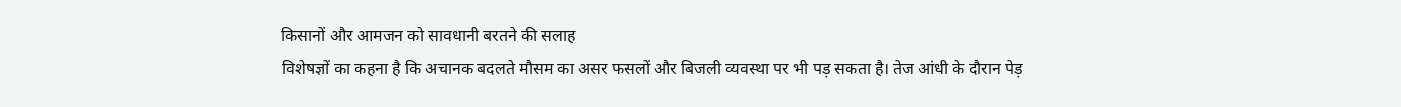किसानों और आमजन को सावधानी बरतने की सलाह
विशेषज्ञों का कहना है कि अचानक बदलते मौसम का असर फसलों और बिजली व्यवस्था पर भी पड़ सकता है। तेज आंधी के दौरान पेड़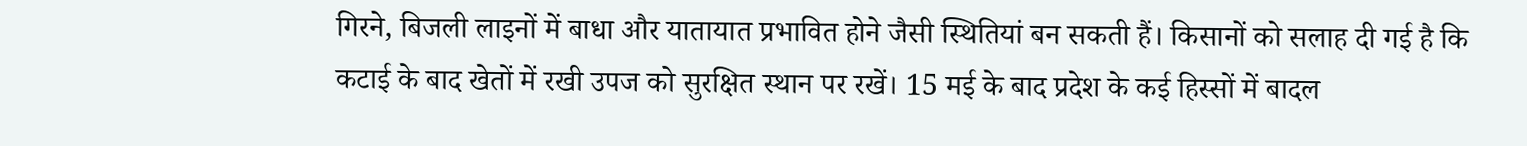गिरने, बिजली लाइनों में बाधा और यातायात प्रभावित होने जैसी स्थितियां बन सकती हैं। किसानों को सलाह दी गई है कि कटाई के बाद खेतों में रखी उपज को सुरक्षित स्थान पर रखें। 15 मई के बाद प्रदेश के कई हिस्सों में बादल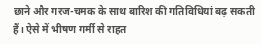छाने और गरज-चमक के साथ बारिश की गतिविधियां बढ़ सकती हैं। ऐसे में भीषण गर्मी से राहत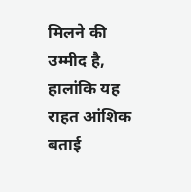मिलने की उम्मीद है, हालांकि यह राहत आंशिक बताई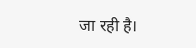जा रही है।